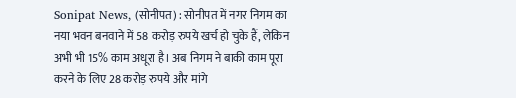Sonipat News, (सोनीपत) : सोनीपत में नगर निगम का नया भवन बनवाने में 58 करोड़ रुपये खर्च हो चुके हैं, लेकिन अभी भी 15% काम अधूरा है। अब निगम ने बाकी काम पूरा करने के लिए 28 करोड़ रुपये और मांगे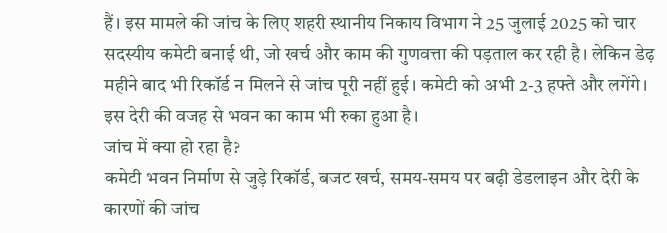हैं। इस मामले की जांच के लिए शहरी स्थानीय निकाय विभाग ने 25 जुलाई 2025 को चार सदस्यीय कमेटी बनाई थी, जो खर्च और काम की गुणवत्ता की पड़ताल कर रही है। लेकिन डेढ़ महीने बाद भी रिकॉर्ड न मिलने से जांच पूरी नहीं हुई। कमेटी को अभी 2-3 हफ्ते और लगेंगे। इस देरी की वजह से भवन का काम भी रुका हुआ है।
जांच में क्या हो रहा है?
कमेटी भवन निर्माण से जुड़े रिकॉर्ड, बजट खर्च, समय-समय पर बढ़ी डेडलाइन और देरी के कारणों की जांच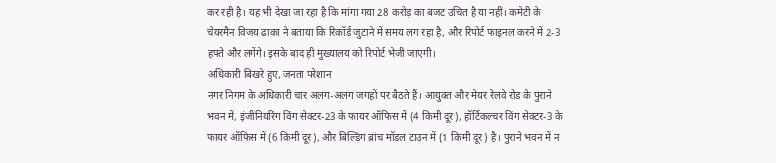कर रही है। यह भी देखा जा रहा है कि मांगा गया 28 करोड़ का बजट उचित है या नहीं। कमेटी के चेयरमैन विजय ढाका ने बताया कि रिकॉर्ड जुटाने में समय लग रहा है, और रिपोर्ट फाइनल करने में 2-3 हफ्ते और लगेंगे। इसके बाद ही मुख्यालय को रिपोर्ट भेजी जाएगी।
अधिकारी बिखरे हुए, जनता परेशान
नगर निगम के अधिकारी चार अलग-अलग जगहों पर बैठते हैं। आयुक्त और मेयर रेलवे रोड के पुराने भवन में, इंजीनियरिंग विंग सेक्टर-23 के फायर ऑफिस में (4 किमी दूर), हॉर्टिकल्चर विंग सेक्टर-3 के फायर ऑफिस में (6 किमी दूर), और बिल्डिंग ब्रांच मॉडल टाउन में (1 किमी दूर) है। पुराने भवन में न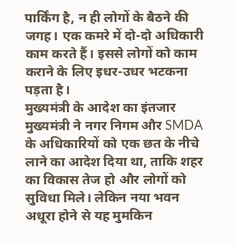पार्किंग है, न ही लोगों के बैठने की जगह। एक कमरे में दो-दो अधिकारी काम करते हैं। इससे लोगों को काम कराने के लिए इधर-उधर भटकना पड़ता है।
मुख्यमंत्री के आदेश का इंतजार
मुख्यमंत्री ने नगर निगम और SMDA के अधिकारियों को एक छत के नीचे लाने का आदेश दिया था, ताकि शहर का विकास तेज हो और लोगों को सुविधा मिले। लेकिन नया भवन अधूरा होने से यह मुमकिन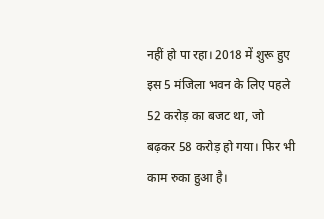नहीं हो पा रहा। 2018 में शुरू हुए इस 5 मंजिला भवन के लिए पहले 52 करोड़ का बजट था, जो बढ़कर 58 करोड़ हो गया। फिर भी काम रुका हुआ है।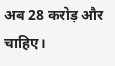अब 28 करोड़ और चाहिए।